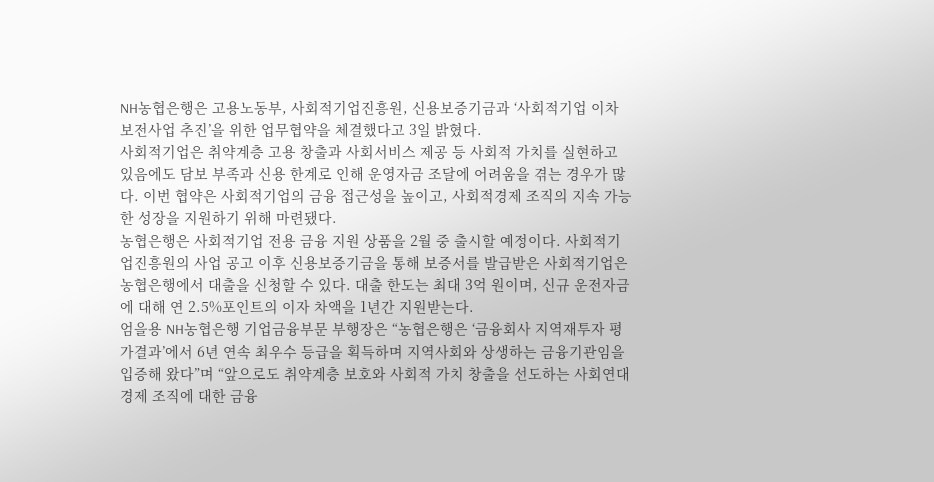NH농협은행은 고용노동부, 사회적기업진흥원, 신용보증기금과 ‘사회적기업 이차보전사업 추진’을 위한 업무협약을 체결했다고 3일 밝혔다.
사회적기업은 취약계층 고용 창출과 사회서비스 제공 등 사회적 가치를 실현하고 있음에도 담보 부족과 신용 한계로 인해 운영자금 조달에 어려움을 겪는 경우가 많다. 이번 협약은 사회적기업의 금융 접근성을 높이고, 사회적경제 조직의 지속 가능한 성장을 지원하기 위해 마련됐다.
농협은행은 사회적기업 전용 금융 지원 상품을 2월 중 출시할 예정이다. 사회적기업진흥원의 사업 공고 이후 신용보증기금을 통해 보증서를 발급받은 사회적기업은 농협은행에서 대출을 신청할 수 있다. 대출 한도는 최대 3억 원이며, 신규 운전자금에 대해 연 2.5%포인트의 이자 차액을 1년간 지원받는다.
엄을용 NH농협은행 기업금융부문 부행장은 “농협은행은 ‘금융회사 지역재투자 평가결과’에서 6년 연속 최우수 등급을 획득하며 지역사회와 상생하는 금융기관임을 입증해 왔다”며 “앞으로도 취약계층 보호와 사회적 가치 창출을 선도하는 사회연대경제 조직에 대한 금융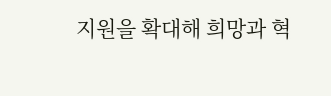지원을 확대해 희망과 혁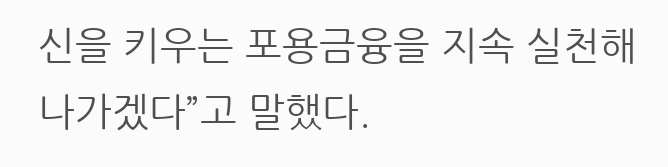신을 키우는 포용금융을 지속 실천해 나가겠다”고 말했다.